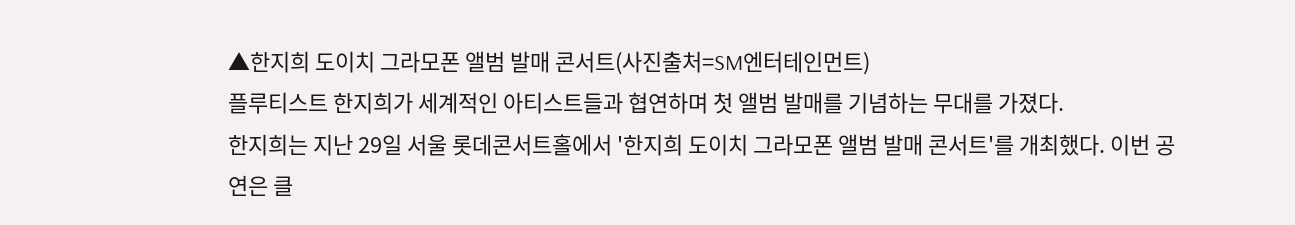▲한지희 도이치 그라모폰 앨범 발매 콘서트(사진출처=SM엔터테인먼트)
플루티스트 한지희가 세계적인 아티스트들과 협연하며 첫 앨범 발매를 기념하는 무대를 가졌다.
한지희는 지난 29일 서울 롯데콘서트홀에서 '한지희 도이치 그라모폰 앨범 발매 콘서트'를 개최했다. 이번 공연은 클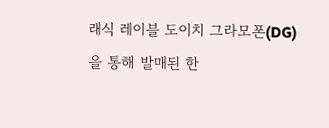래식 레이블 도이치 그라모폰(DG)을 통해 발매된 한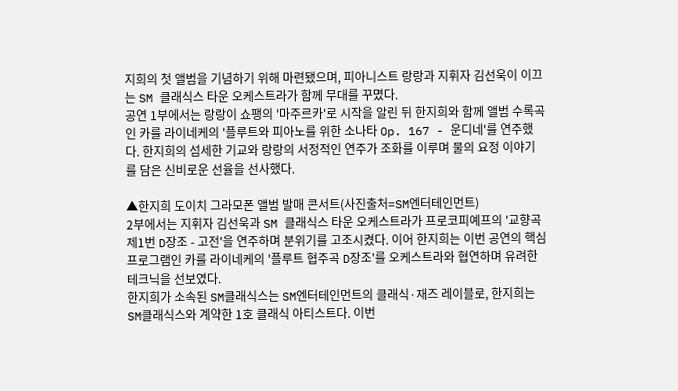지희의 첫 앨범을 기념하기 위해 마련됐으며, 피아니스트 랑랑과 지휘자 김선욱이 이끄는 SM 클래식스 타운 오케스트라가 함께 무대를 꾸몄다.
공연 1부에서는 랑랑이 쇼팽의 '마주르카'로 시작을 알린 뒤 한지희와 함께 앨범 수록곡인 카를 라이네케의 '플루트와 피아노를 위한 소나타 Op. 167 - 운디네'를 연주했다. 한지희의 섬세한 기교와 랑랑의 서정적인 연주가 조화를 이루며 물의 요정 이야기를 담은 신비로운 선율을 선사했다.

▲한지희 도이치 그라모폰 앨범 발매 콘서트(사진출처=SM엔터테인먼트)
2부에서는 지휘자 김선욱과 SM 클래식스 타운 오케스트라가 프로코피예프의 '교향곡 제1번 D장조 - 고전'을 연주하며 분위기를 고조시켰다. 이어 한지희는 이번 공연의 핵심 프로그램인 카를 라이네케의 '플루트 협주곡 D장조'를 오케스트라와 협연하며 유려한 테크닉을 선보였다.
한지희가 소속된 SM클래식스는 SM엔터테인먼트의 클래식·재즈 레이블로, 한지희는 SM클래식스와 계약한 1호 클래식 아티스트다. 이번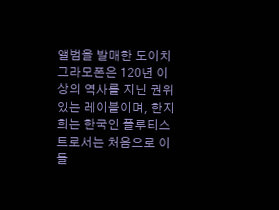앨범을 발매한 도이치 그라모폰은 120년 이상의 역사를 지닌 권위 있는 레이블이며, 한지희는 한국인 플루티스트로서는 처음으로 이들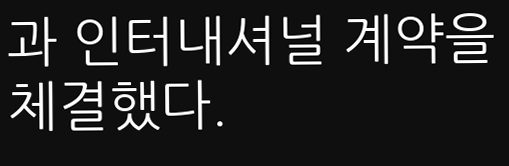과 인터내셔널 계약을 체결했다.